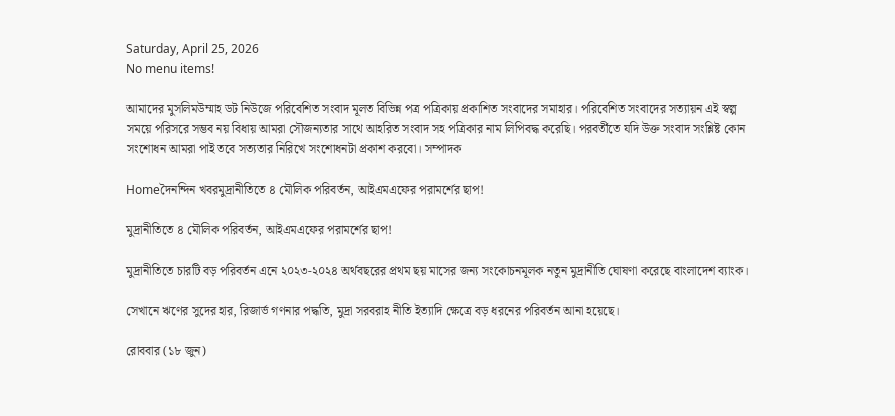Saturday, April 25, 2026
No menu items!

আমাদের মুসলিমউম্মাহ ডট নিউজে পরিবেশিত সংবাদ মূলত বিভিন্ন পত্র পত্রিকায় প্রকাশিত সংবাদের সমাহার। পরিবেশিত সংবাদের সত্যায়ন এই স্বল্প সময়ে পরিসরে সম্ভব নয় বিধায় আমরা সৌজন্যতার সাথে আহরিত সংবাদ সহ পত্রিকার নাম লিপিবদ্ধ করেছি। পরবর্তীতে যদি উক্ত সংবাদ সংশ্লিষ্ট কোন সংশোধন আমরা পাই তবে সত্যতার নিরিখে সংশোধনটা প্রকাশ করবো। সম্পাদক

Homeদৈনন্দিন খবরমুদ্রানীতিতে ৪ মৌলিক পরিবর্তন, আইএমএফের পরামর্শের ছাপ!

মুদ্রানীতিতে ৪ মৌলিক পরিবর্তন, আইএমএফের পরামর্শের ছাপ!

মুদ্রানীতিতে চারটি বড় পরিবর্তন এনে ২০২৩-২০২৪ অর্থবছরের প্রথম ছয় মাসের জন্য সংকোচনমূলক নতুন মুদ্রানীতি ঘোষণা করেছে বাংলাদেশ ব্যাংক।

সেখানে ঋণের সুদের হার, রিজার্ভ গণনার পদ্ধতি, মুদ্রা সরবরাহ নীতি ইত্যাদি ক্ষেত্রে বড় ধরনের পরিবর্তন আনা হয়েছে।

রোববার (১৮ জুন)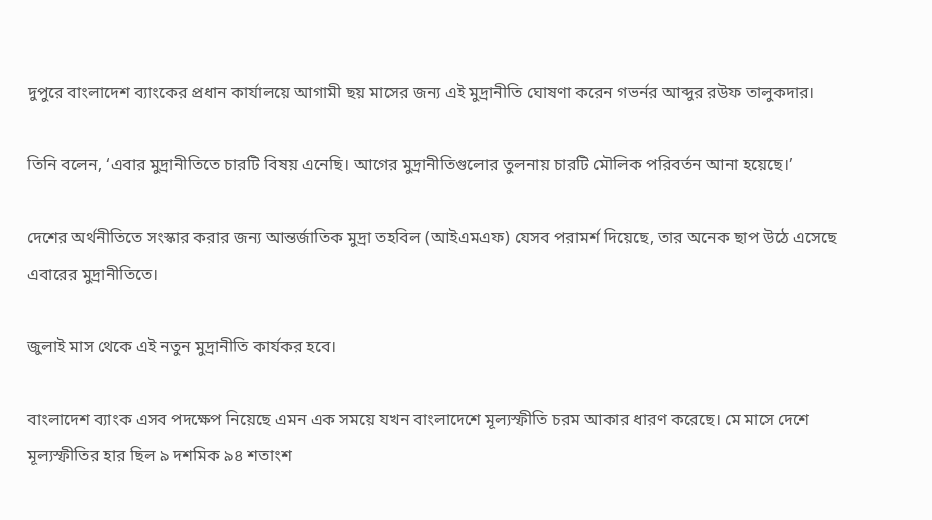দুপুরে বাংলাদেশ ব্যাংকের প্রধান কার্যালয়ে আগামী ছয় মাসের জন্য এই মুদ্রানীতি ঘোষণা করেন গভর্নর আব্দুর রউফ তালুকদার।

তিনি বলেন, ‘এবার মুদ্রানীতিতে চারটি বিষয় এনেছি। আগের মুদ্রানীতিগুলোর তুলনায় চারটি মৌলিক পরিবর্তন আনা হয়েছে।’

দেশের অর্থনীতিতে সংস্কার করার জন্য আন্তর্জাতিক মুদ্রা তহবিল (আইএমএফ) যেসব পরামর্শ দিয়েছে, তার অনেক ছাপ উঠে এসেছে এবারের মুদ্রানীতিতে।

জুলাই মাস থেকে এই নতুন মুদ্রানীতি কার্যকর হবে।

বাংলাদেশ ব্যাংক এসব পদক্ষেপ নিয়েছে এমন এক সময়ে যখন বাংলাদেশে মূল্যস্ফীতি চরম আকার ধারণ করেছে। মে মাসে দেশে মূল্যস্ফীতির হার ছিল ৯ দশমিক ৯৪ শতাংশ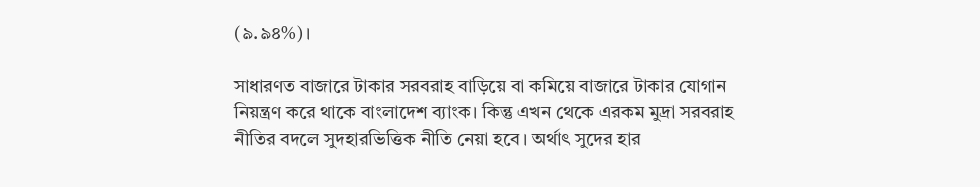(৯.৯৪%)।

সাধারণত বাজারে টাকার সরবরাহ বাড়িয়ে বা কমিয়ে বাজারে টাকার যোগান নিয়ন্ত্রণ করে থাকে বাংলাদেশ ব্যাংক। কিন্তু এখন থেকে এরকম মুদ্রা সরবরাহ নীতির বদলে সুদহারভিত্তিক নীতি নেয়া হবে। অর্থাৎ সুদের হার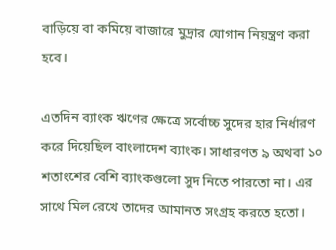বাড়িয়ে বা কমিয়ে বাজারে মুদ্রার যোগান নিয়ন্ত্রণ করা হবে।

এতদিন ব্যাংক ঋণের ক্ষেত্রে সর্বোচ্চ সুদের হার নির্ধারণ করে দিয়েছিল বাংলাদেশ ব্যাংক। সাধারণত ৯ অথবা ১০ শতাংশের বেশি ব্যাংকগুলো সুদ নিতে পারতো না। এর সাথে মিল রেখে তাদের আমানত সংগ্রহ করতে হতো।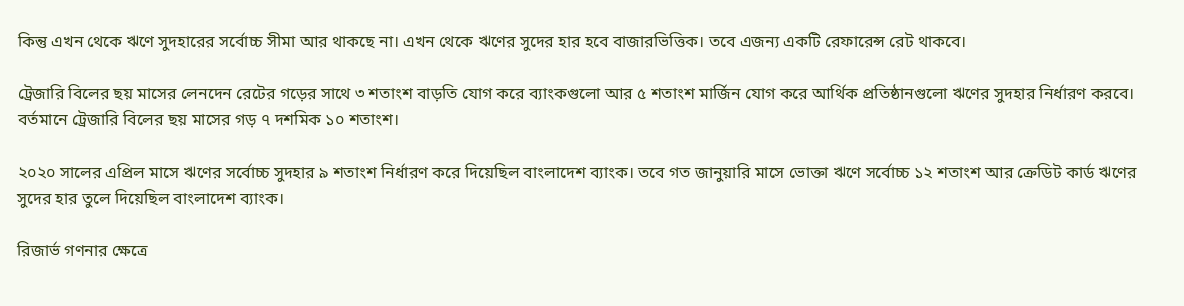কিন্তু এখন থেকে ঋণে সুদহারের সর্বোচ্চ সীমা আর থাকছে না। এখন থেকে ঋণের সুদের হার হবে বাজারভিত্তিক। তবে এজন্য একটি রেফারেন্স রেট থাকবে।

ট্রেজারি বিলের ছয় মাসের লেনদেন রেটের গড়ের সাথে ৩ শতাংশ বাড়তি যোগ করে ব্যাংকগুলো আর ৫ শতাংশ মার্জিন যোগ করে আর্থিক প্রতিষ্ঠানগুলো ঋণের সুদহার নির্ধারণ করবে। বর্তমানে ট্রেজারি বিলের ছয় মাসের গড় ৭ দশমিক ১০ শতাংশ।

২০২০ সালের এপ্রিল মাসে ঋণের সর্বোচ্চ সুদহার ৯ শতাংশ নির্ধারণ করে দিয়েছিল বাংলাদেশ ব্যাংক। তবে গত জানুয়ারি মাসে ভোক্তা ঋণে সর্বোচ্চ ১২ শতাংশ আর ক্রেডিট কার্ড ঋণের সুদের হার তুলে দিয়েছিল বাংলাদেশ ব্যাংক।

রিজার্ভ গণনার ক্ষেত্রে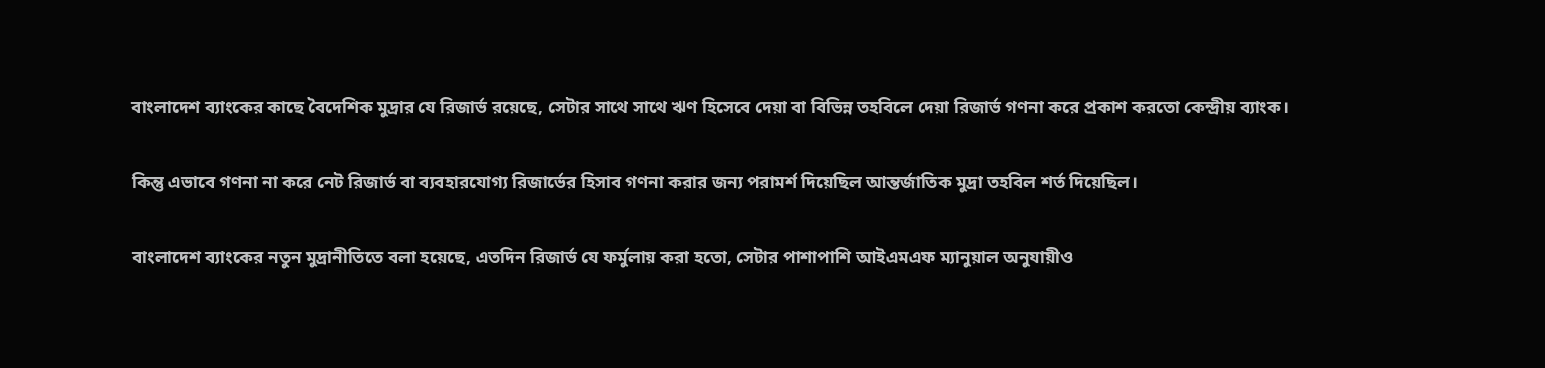বাংলাদেশ ব্যাংকের কাছে বৈদেশিক মুদ্রার যে রিজার্ভ রয়েছে, সেটার সাথে সাথে ঋণ হিসেবে দেয়া বা বিভিন্ন তহবিলে দেয়া রিজার্ভ গণনা করে প্রকাশ করতো কেন্দ্রীয় ব্যাংক।

কিন্তু এভাবে গণনা না করে নেট রিজার্ভ বা ব্যবহারযোগ্য রিজার্ভের হিসাব গণনা করার জন্য পরামর্শ দিয়েছিল আন্তর্জাতিক মুদ্রা তহবিল শর্ত দিয়েছিল।

বাংলাদেশ ব্যাংকের নতুন মুদ্রানীতিতে বলা হয়েছে, এতদিন রিজার্ভ যে ফর্মুলায় করা হতো, সেটার পাশাপাশি আইএমএফ ম্যানুয়াল অনুযায়ীও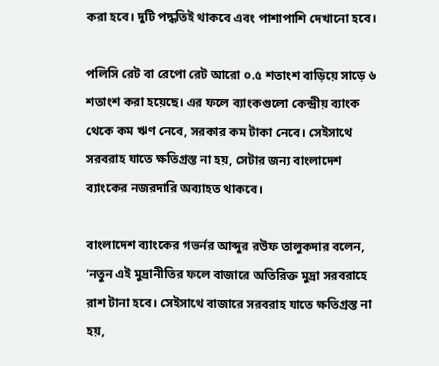করা হবে। দুটি পদ্ধতিই থাকবে এবং পাশাপাশি দেখানো হবে।

পলিসি রেট বা রেপো রেট আরো ০.৫ শতাংশ বাড়িয়ে সাড়ে ৬ শতাংশ করা হয়েছে। এর ফলে ব্যাংকগুলো কেন্দ্রীয় ব্যাংক থেকে কম ঋণ নেবে, সরকার কম টাকা নেবে। সেইসাথে সরবরাহ যাতে ক্ষতিগ্রস্ত না হয়, সেটার জন্য বাংলাদেশ ব্যাংকের নজরদারি অব্যাহত থাকবে।

বাংলাদেশ ব্যাংকের গভর্নর আব্দুর রউফ তালুকদার বলেন, ‘নতুন এই মুদ্রানীতির ফলে বাজারে অতিরিক্ত মুদ্রা সরবরাহে রাশ টানা হবে। সেইসাথে বাজারে সরবরাহ যাতে ক্ষতিগ্রস্ত না হয়,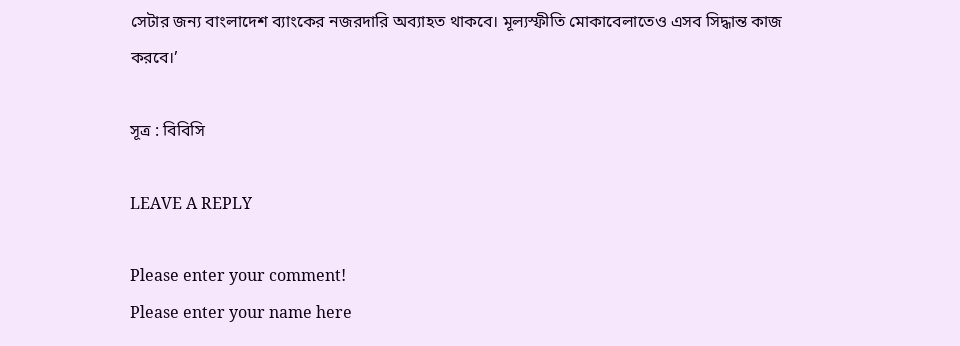সেটার জন্য বাংলাদেশ ব্যাংকের নজরদারি অব্যাহত থাকবে। মূল্যস্ফীতি মোকাবেলাতেও এসব সিদ্ধান্ত কাজ করবে।’

সূত্র : বিবিসি

LEAVE A REPLY

Please enter your comment!
Please enter your name here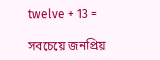twelve + 13 =

সবচেয়ে জনপ্রিয়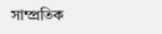সাম্প্রতিক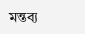মন্তব্য